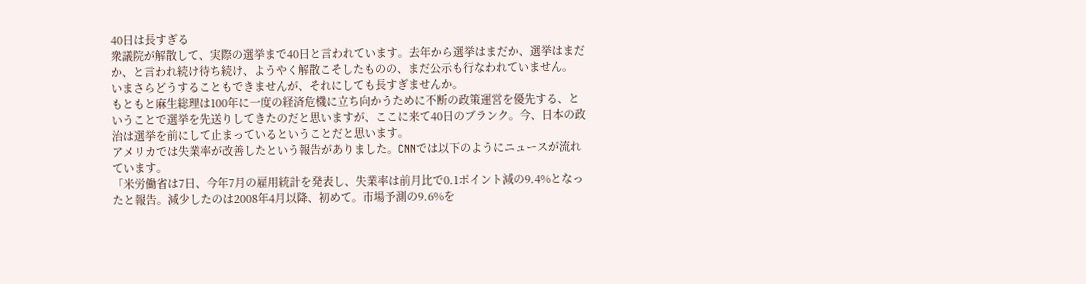40日は長すぎる
衆議院が解散して、実際の選挙まで40日と言われています。去年から選挙はまだか、選挙はまだか、と言われ続け待ち続け、ようやく解散こそしたものの、まだ公示も行なわれていません。
いまさらどうすることもできませんが、それにしても長すぎませんか。
もともと麻生総理は100年に一度の経済危機に立ち向かうために不断の政策運営を優先する、ということで選挙を先送りしてきたのだと思いますが、ここに来て40日のブランク。今、日本の政治は選挙を前にして止まっているということだと思います。
アメリカでは失業率が改善したという報告がありました。CNNでは以下のようにニュースが流れています。
「米労働省は7日、今年7月の雇用統計を発表し、失業率は前月比で0.1ポイント減の9.4%となったと報告。減少したのは2008年4月以降、初めて。市場予測の9.6%を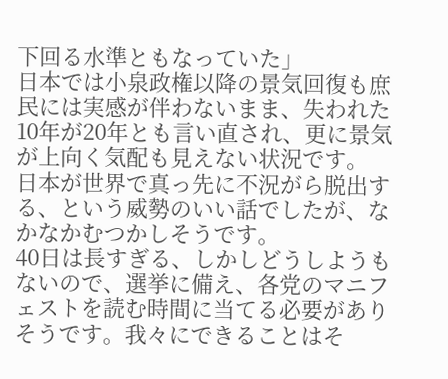下回る水準ともなっていた」
日本では小泉政権以降の景気回復も庶民には実感が伴わないまま、失われた10年が20年とも言い直され、更に景気が上向く気配も見えない状況です。
日本が世界で真っ先に不況がら脱出する、という威勢のいい話でしたが、なかなかむつかしそうです。
40日は長すぎる、しかしどうしようもないので、選挙に備え、各党のマニフェストを読む時間に当てる必要がありそうです。我々にできることはそ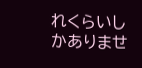れくらいしかありませ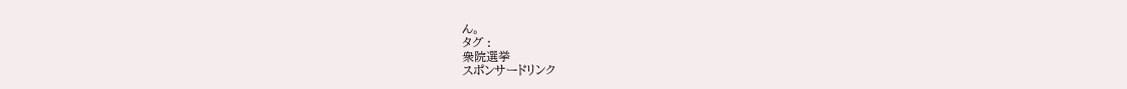ん。
タグ :
衆院選挙
スポンサードリンク